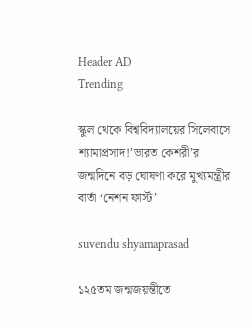Header AD
Trending

স্কুল থেকে বিশ্ববিদ্যালয়ের সিলেবাসে শ্যামাপ্রসাদ!’ভারত কেশরী’র জন্মদিনে বড় ঘোষণা করে মুখ্যমন্ত্রীর বার্তা ‘নেশন ফার্স্ট’

suvendu shyamaprasad

১২৫তম জন্মজয়ন্তীতে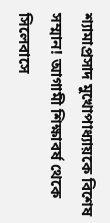শ্যামাপ্রসাদ মুখোপাধ্যায়কে বিশেষ সম্মান! আগামী শিক্ষাবর্ষ থেকে সিলেবাসে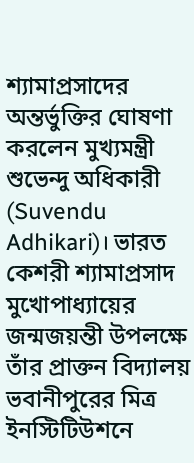শ্যামাপ্রসাদের অন্তর্ভুক্তির ঘোষণা করলেন মুখ্যমন্ত্রী শুভেন্দু অধিকারী (Suvendu Adhikari)। ভারত কেশরী শ্যামাপ্রসাদ মুখোপাধ্যায়ের জন্মজয়ন্তী উপলক্ষে তাঁর প্রাক্তন বিদ্যালয় ভবানীপুরের মিত্র ইনস্টিটিউশনে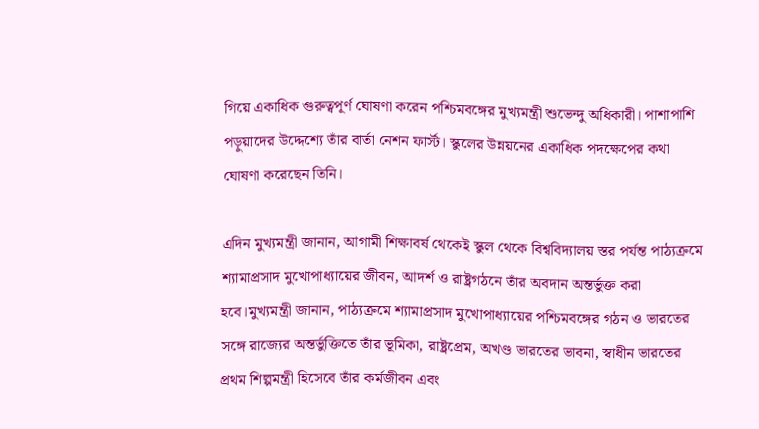গিয়ে একাধিক গুরুত্বপূর্ণ ঘোষণা করেন পশ্চিমবঙ্গের মুখ্যমন্ত্রী শুভেন্দু অধিকারী। পাশাপাশি পড়ুয়াদের উদ্দেশ্যে তাঁর বার্তা নেশন ফার্স্ট। স্কুলের উন্নয়নের একাধিক পদক্ষেপের কথা ঘোষণা করেছেন তিনি।

এদিন মুখ্যমন্ত্রী জানান, আগামী শিক্ষাবর্ষ থেকেই স্কুল থেকে বিশ্ববিদ্যালয় স্তর পর্যন্ত পাঠ্যক্রমে শ্যামাপ্রসাদ মুখোপাধ্যায়ের জীবন, আদর্শ ও রাষ্ট্রগঠনে তাঁর অবদান অন্তর্ভুক্ত করা হবে।মুখ্যমন্ত্রী জানান, পাঠ্যক্রমে শ্যামাপ্রসাদ মুখোপাধ্যায়ের পশ্চিমবঙ্গের গঠন ও ভারতের সঙ্গে রাজ্যের অন্তর্ভুক্তিতে তাঁর ভূমিকা, রাষ্ট্রপ্রেম, অখণ্ড ভারতের ভাবনা, স্বাধীন ভারতের প্রথম শিল্পমন্ত্রী হিসেবে তাঁর কর্মজীবন এবং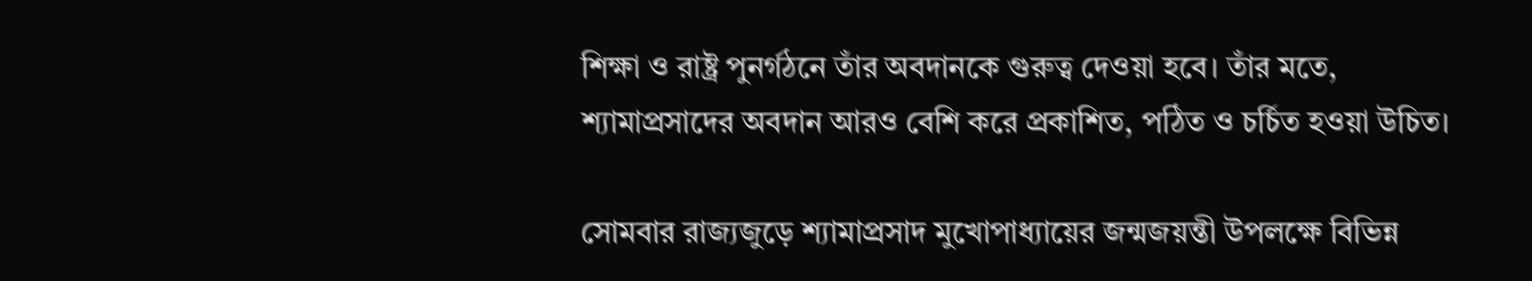শিক্ষা ও রাষ্ট্র পুনর্গঠনে তাঁর অবদানকে গুরুত্ব দেওয়া হবে। তাঁর মতে, শ্যামাপ্রসাদের অবদান আরও বেশি করে প্রকাশিত, পঠিত ও চর্চিত হওয়া উচিত।

সোমবার রাজ্যজুড়ে শ্যামাপ্রসাদ মুখোপাধ্যায়ের জন্মজয়ন্তী উপলক্ষে বিভিন্ন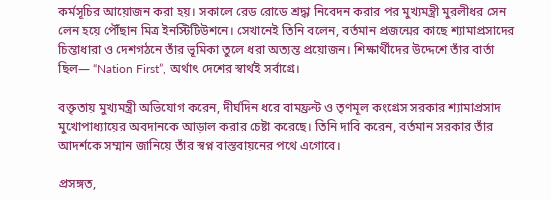কর্মসূচির আয়োজন করা হয়। সকালে রেড রোডে শ্রদ্ধা নিবেদন করার পর মুখ্যমন্ত্রী মুরলীধর সেন লেন হয়ে পৌঁছান মিত্র ইনস্টিটিউশনে। সেখানেই তিনি বলেন, বর্তমান প্রজন্মের কাছে শ্যামাপ্রসাদের চিন্তাধারা ও দেশগঠনে তাঁর ভূমিকা তুলে ধরা অত্যন্ত প্রয়োজন। শিক্ষার্থীদের উদ্দেশে তাঁর বার্তা ছিল— “Nation First”, অর্থাৎ দেশের স্বার্থই সর্বাগ্রে।

বক্তৃতায় মুখ্যমন্ত্রী অভিযোগ করেন, দীর্ঘদিন ধরে বামফ্রন্ট ও তৃণমূল কংগ্রেস সরকার শ্যামাপ্রসাদ মুখোপাধ্যায়ের অবদানকে আড়াল করার চেষ্টা করেছে। তিনি দাবি করেন, বর্তমান সরকার তাঁর আদর্শকে সম্মান জানিয়ে তাঁর স্বপ্ন বাস্তবায়নের পথে এগোবে।

প্রসঙ্গত,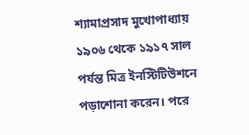শ্যামাপ্রসাদ মুখোপাধ্যায় ১৯০৬ থেকে ১৯১৭ সাল পর্যন্ত মিত্র ইনস্টিটিউশনে পড়াশোনা করেন। পরে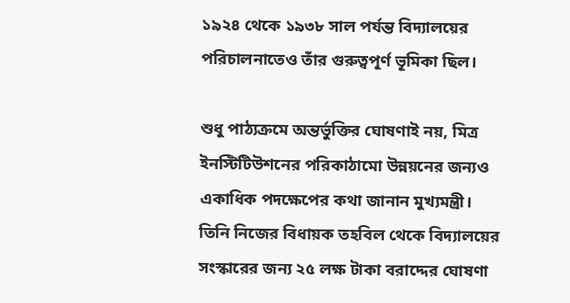১৯২৪ থেকে ১৯৩৮ সাল পর্যন্ত বিদ্যালয়ের পরিচালনাতেও তাঁর গুরুত্বপূর্ণ ভূমিকা ছিল।

শুধু পাঠ্যক্রমে অন্তর্ভুক্তির ঘোষণাই নয়, মিত্র ইনস্টিটিউশনের পরিকাঠামো উন্নয়নের জন্যও একাধিক পদক্ষেপের কথা জানান মুখ্যমন্ত্রী। তিনি নিজের বিধায়ক তহবিল থেকে বিদ্যালয়ের সংস্কারের জন্য ২৫ লক্ষ টাকা বরাদ্দের ঘোষণা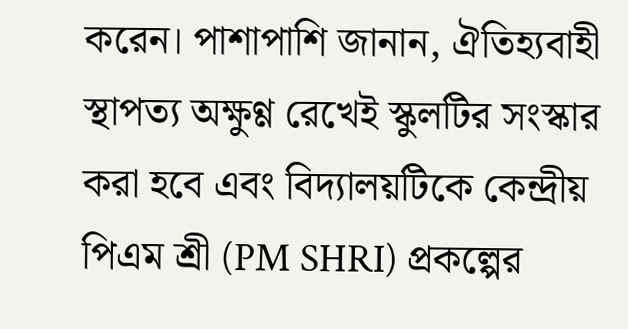করেন। পাশাপাশি জানান, ঐতিহ্যবাহী স্থাপত্য অক্ষুণ্ণ রেখেই স্কুলটির সংস্কার করা হবে এবং বিদ্যালয়টিকে কেন্দ্রীয় পিএম শ্রী (PM SHRI) প্রকল্পের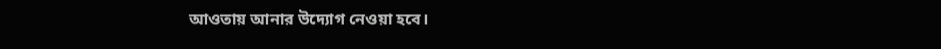আওতায় আনার উদ্যোগ নেওয়া হবে।